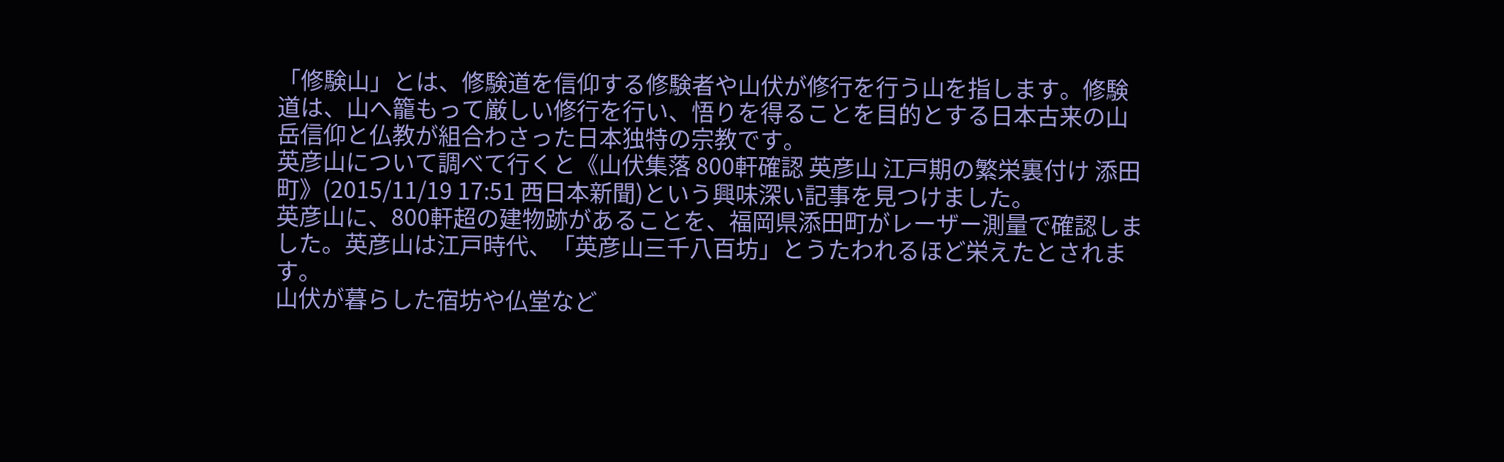「修験山」とは、修験道を信仰する修験者や山伏が修行を行う山を指します。修験道は、山へ籠もって厳しい修行を行い、悟りを得ることを目的とする日本古来の山岳信仰と仏教が組合わさった日本独特の宗教です。
英彦山について調べて行くと《山伏集落 800軒確認 英彦山 江戸期の繁栄裏付け 添田町》(2015/11/19 17:51 西日本新聞)という興味深い記事を見つけました。
英彦山に、800軒超の建物跡があることを、福岡県添田町がレーザー測量で確認しました。英彦山は江戸時代、「英彦山三千八百坊」とうたわれるほど栄えたとされます。
山伏が暮らした宿坊や仏堂など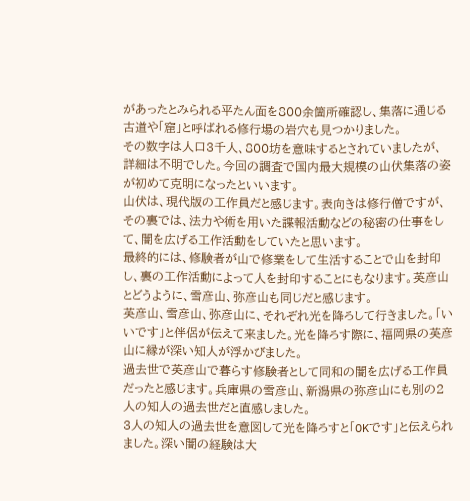があったとみられる平たん面を800余箇所確認し、集落に通じる古道や「窟」と呼ばれる修行場の岩穴も見つかりました。
その数字は人口3千人、800坊を意味するとされていましたが、詳細は不明でした。今回の調査で国内最大規模の山伏集落の姿が初めて克明になったといいます。
山伏は、現代版の工作員だと感じます。表向きは修行僧ですが、その裏では、法力や術を用いた諜報活動などの秘密の仕事をして、闇を広げる工作活動をしていたと思います。
最終的には、修験者が山で修業をして生活することで山を封印し、裏の工作活動によって人を封印することにもなります。英彦山とどうように、雪彦山、弥彦山も同じだと感じます。
英彦山、雪彦山、弥彦山に、それぞれ光を降ろして行きました。「いいです」と伴侶が伝えて来ました。光を降ろす際に、福岡県の英彦山に縁が深い知人が浮かびました。
過去世で英彦山で暮らす修験者として同和の闇を広げる工作員だったと感じます。兵庫県の雪彦山、新潟県の弥彦山にも別の2人の知人の過去世だと直感しました。
3人の知人の過去世を意図して光を降ろすと「OKです」と伝えられました。深い闇の経験は大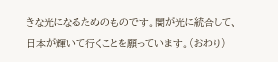きな光になるためのものです。闇が光に統合して、日本が輝いて行くことを願っています。(おわり)